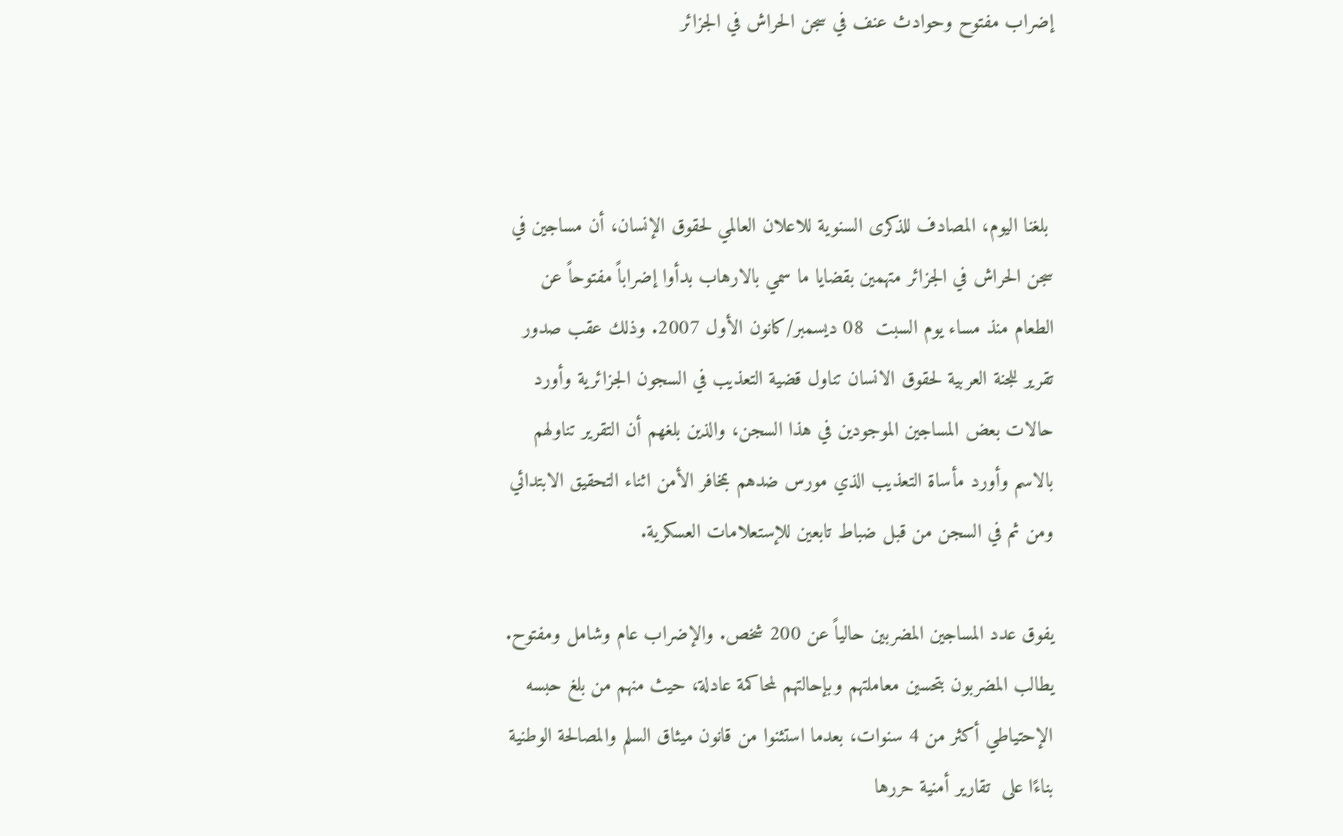إضراب مفتوح وحوادث عنف في سجن الحراش في الجزائر



 بلغنا اليوم، المصادف للذكرى السنوية للاعلان العالمي لحقوق الإنسان، أن مساجين في سجن الحراش في الجزائر متهمين بقضايا ما سمي بالارهاب بدأوا إضراباً مفتوحاً عن الطعام منذ مساء يوم السبت  08 ديسمبر/كانون الأول 2007. وذلك عقب صدور تقرير للجنة العربية لحقوق الانسان تناول قضية التعذيب في السجون الجزائرية وأورد حالات بعض المساجين الموجودين في هذا السجن، والذين بلغهم أن التقرير تناولهم بالاسم وأورد مأساة التعذيب الذي مورس ضدهم بمخافر الأمن اثناء التحقيق الابتدائي ومن ثم في السجن من قبل ضباط تابعين للإستعلامات العسكرية.

يفوق عدد المساجين المضربين حالياً عن 200 شخص. والإضراب عام وشامل ومفتوح. يطالب المضربون بتحسين معاملتهم وبإحالتهم لمحاكمة عادلة، حيث منهم من بلغ حبسه الإحتياطي أكثر من 4 سنوات، بعدما استثنوا من قانون ميثاق السلم والمصالحة الوطنية بناءًا على  تقارير أمنية حررها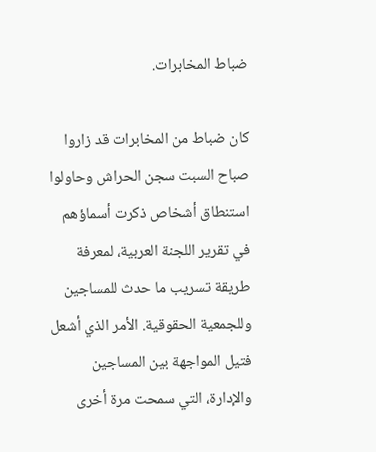ضباط المخابرات.

كان ضباط من المخابرات قد زاروا صباح السبت سجن الحراش وحاولوا استنطاق أشخاص ذكرت أسماؤهم في تقرير اللجنة العربية، لمعرفة طريقة تسريب ما حدث للمساجين وللجمعية الحقوقية. الأمر الذي أشعل فتيل المواجهة بين المساجين والإدارة، التي سمحت مرة أخرى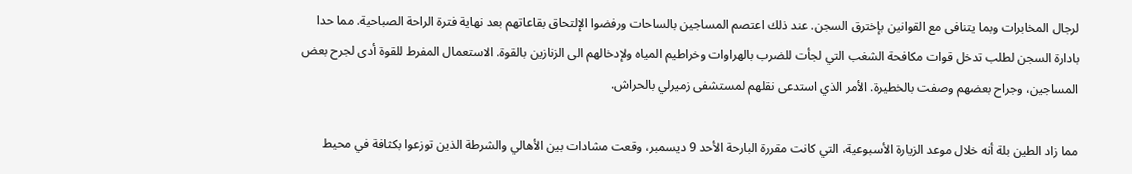لرجال المخابرات وبما يتنافى مع القوانين بإخترق السجن. عند ذلك اعتصم المساجين بالساحات ورفضوا الإلتحاق بقاعاتهم بعد نهاية فترة الراحة الصباحية. مما حدا بادارة السجن لطلب تدخل قوات مكافحة الشغب التي لجأت للضرب بالهراوات وخراطيم المياه ولإدخالهم الى الزنازين بالقوة. الاستعمال المفرط للقوة أدى لجرح بعض المساجين، وجراح بعضهم وصفت بالخطيرة. الأمر الذي استدعى نقلهم لمستشفى زميرلي بالحراش.

مما زاد الطين بلة أنه خلال موعد الزيارة الأسبوعية، التي كانت مقررة البارحة الأحد 9 ديسمبر، وقعت مشادات بين الأهالي والشرطة الذين توزعوا بكثافة في محيط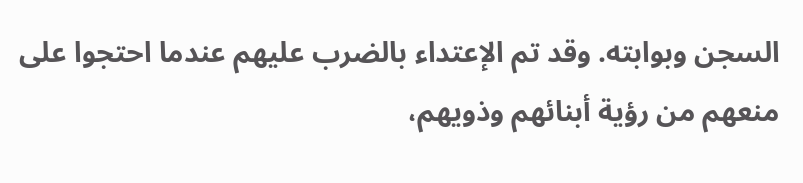السجن وبوابته. وقد تم الإعتداء بالضرب عليهم عندما احتجوا على منعهم من رؤية أبنائهم وذويهم،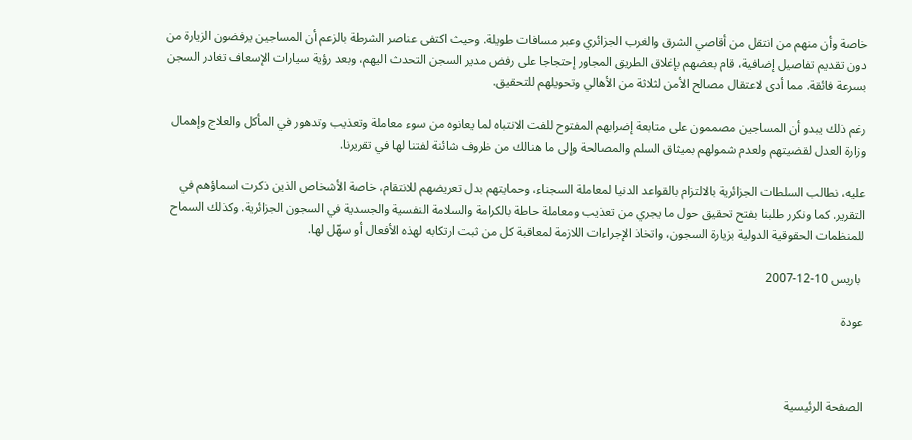خاصة وأن منهم من انتقل من أقاصي الشرق والغرب الجزائري وعبر مسافات طويلة. وحيث اكتفى عناصر الشرطة بالزعم أن المساجين يرفضون الزيارة من دون تقديم تفاصيل إضافية، قام بعضهم بإغلاق الطريق المجاور إحتجاجا على رفض مدير السجن التحدث اليهم، وبعد رؤية سيارات الإسعاف تغادر السجن بسرعة فائقة. مما أدى لاعتقال مصالح الأمن لثلاثة من الأهالي وتحويلهم للتحقيق.

رغم ذلك يبدو أن المساجين مصممون على متابعة إضرابهم المفتوح للفت الانتباه لما يعانوه من سوء معاملة وتعذيب وتدهور في المأكل والعلاج وإهمال وزارة العدل لقضيتهم ولعدم شمولهم بميثاق السلم والمصالحة وإلى ما هنالك من ظروف شائنة لفتنا لها في تقريرنا.

عليه، نطالب السلطات الجزائرية بالالتزام بالقواعد الدنيا لمعاملة السجناء، وحمايتهم بدل تعريضهم للانتقام، خاصة الأشخاص الذين ذكرت اسماؤهم في التقرير. كما ونكرر طلبنا بفتح تحقيق حول ما يجري من تعذيب ومعاملة حاطة بالكرامة والسلامة النفسية والجسدية في السجون الجزائرية. وكذلك السماح للمنظمات الحقوقية الدولية بزيارة السجون، واتخاذ الإجراءات اللازمة لمعاقبة كل من ثبت ارتكابه لهذه الأفعال أو سهّل لها.

 باريس 10-12-2007

عودة



الصفحة الرئيسية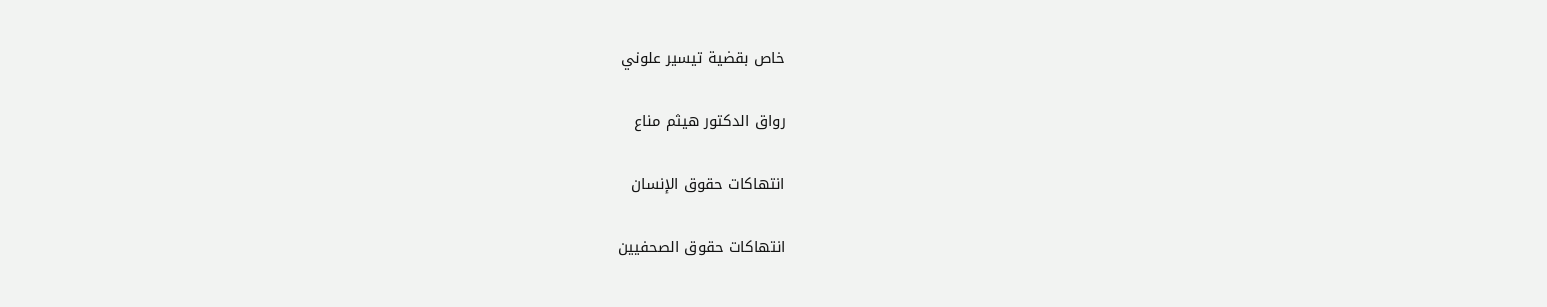خاص بقضية تيسير علوني

رواق الدكتور هيثم مناع

انتهاكات حقوق الإنسان

انتهاكات حقوق الصحفيين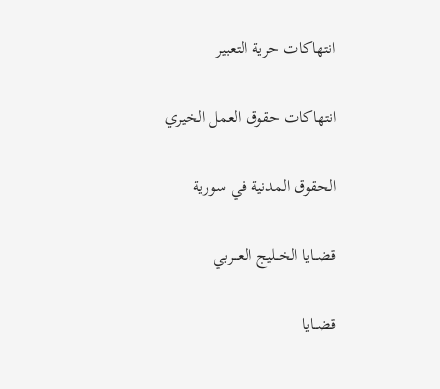انتهاكات حرية التعبير

انتهاكات حقوق العمل الخيري

الحقوق المدنية في سورية

قضــايا الخــليج العـــربي

قضــايا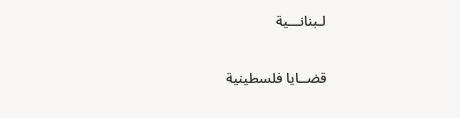لـبنانـــية

قضــايا فلسطينية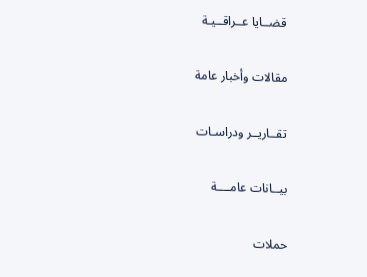قضــايا عــراقــيـة

مقالات وأخبار عامة

تقــاريــر ودراسـات

بيــانات عامــــة

حملات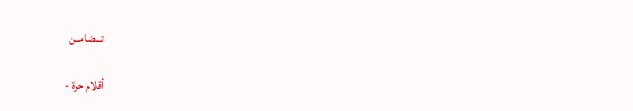تـــضامــن

أقلام حرة -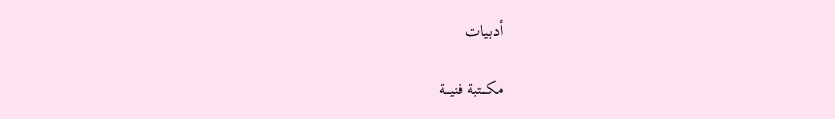أدبيات

مكـــتبة فنيـــة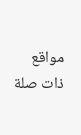مواقع ذات صلة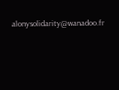alonysolidarity@wanadoo.fr